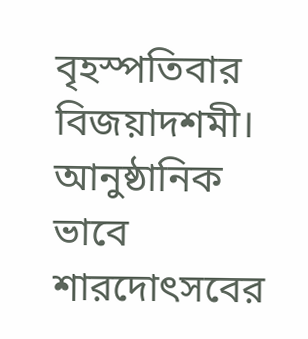বৃহস্পতিবার বিজয়াদশমী। আনুষ্ঠানিক ভাবে শারদোৎসবের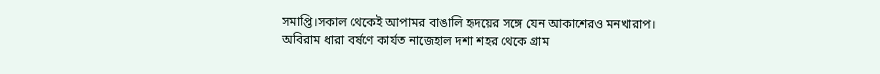সমাপ্তি।সকাল থেকেই আপামর বাঙালি হৃদয়ের সঙ্গে যেন আকাশেরও মনখারাপ। অবিরাম ধারা বর্ষণে কার্যত নাজেহাল দশা শহর থেকে গ্রাম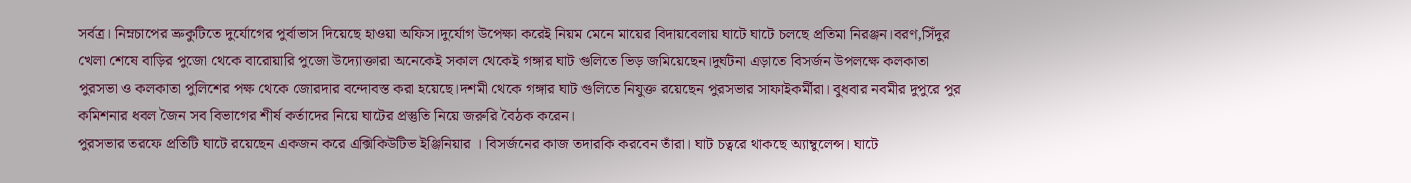সর্বত্র। নিম্নচাপের ভ্রুকুটিতে দুর্যোগের পুর্বাভাস দিয়েছে হাওয়া অফিস।দুর্যোগ উপেক্ষা করেই নিয়ম মেনে মায়ের বিদায়বেলায় ঘাটে ঘাটে চলছে প্রতিমা নিরঞ্জন।বরণ,সিঁদুর খেলা শেষে বাড়ির পুজো থেকে বারোয়ারি পুজো উদ্যোক্তারা অনেকেই সকাল থেকেই গঙ্গার ঘাট গুলিতে ভিড় জমিয়েছেন।দুর্ঘটনা এড়াতে বিসর্জন উপলক্ষে কলকাতা পুরসভা ও কলকাতা পুলিশের পক্ষ থেকে জোরদার বন্দোবস্ত করা হয়েছে।দশমী থেকে গঙ্গার ঘাট গুলিতে নিযুক্ত রয়েছেন পুরসভার সাফাইকর্মীরা। বুধবার নবমীর দুপুরে পুর কমিশনার ধবল জৈন সব বিভাগের শীর্ষ কর্তাদের নিয়ে ঘাটের প্রস্তুতি নিয়ে জরুরি বৈঠক করেন।
পুরসভার তরফে প্রতিটি ঘাটে রয়েছেন একজন করে এক্সিকিউটিভ ইঞ্জিনিয়ার । বিসর্জনের কাজ তদারকি করবেন তাঁরা। ঘাট চত্বরে থাকছে অ্যাম্বুলেন্স। ঘাটে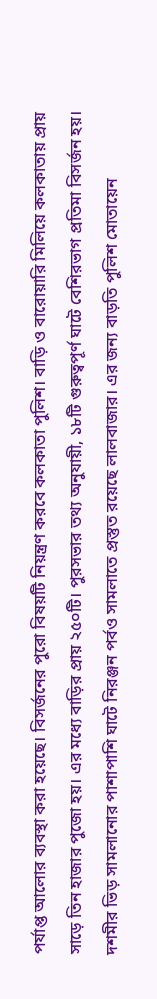পর্যাপ্ত আলোর ব্যবস্থা করা হয়েছে। বিসর্জনের পুরো বিষয়টি নিয়ন্ত্রণ করবে কলকাতা পুলিশ। বাড়ি ও বারোয়ারি মিলিয়ে কলকাতায় প্রায় সাড়ে তিন হাজার পুজো হয়। এর মধ্যে বাড়ির প্রায় ২৫০টি। পুরসভার তথ্য অনুযায়ী, ১৮টি গুরুত্বপূর্ণ ঘাটে বেশিরভাগ প্রতিমা বিসর্জন হয়। দশমীর ভিড় সামলানোর পাশাপাশি ঘাটে নিরঞ্জন পর্বও সামলাতে প্রস্তুত রয়েছে লালবাজার। এর জন্য বাড়তি পুলিশ মোতায়েন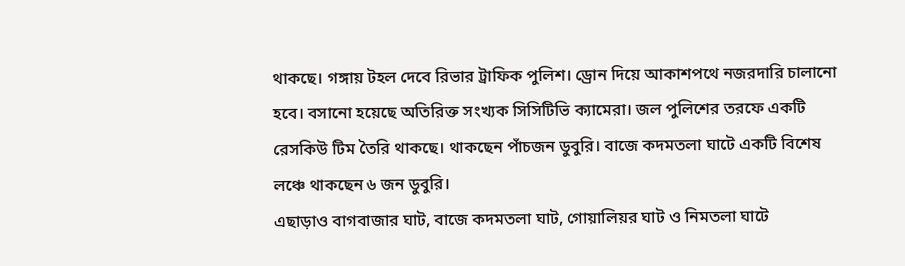থাকছে। গঙ্গায় টহল দেবে রিভার ট্রাফিক পুলিশ। ড্রোন দিয়ে আকাশপথে নজরদারি চালানো হবে। বসানো হয়েছে অতিরিক্ত সংখ্যক সিসিটিভি ক্যামেরা। জল পুলিশের তরফে একটি রেসকিউ টিম তৈরি থাকছে। থাকছেন পাঁচজন ডুবুরি। বাজে কদমতলা ঘাটে একটি বিশেষ লঞ্চে থাকছেন ৬ জন ডুবুরি।
এছাড়াও বাগবাজার ঘাট, বাজে কদমতলা ঘাট, গোয়ালিয়র ঘাট ও নিমতলা ঘাটে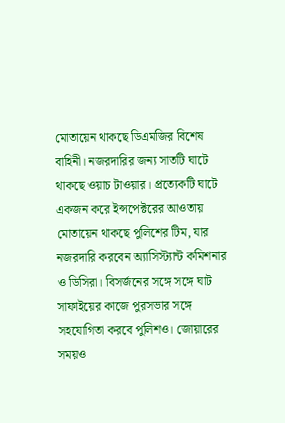মোতায়েন থাকছে ডিএমজির বিশেষ বাহিনী। নজরদারির জন্য সাতটি ঘাটে থাকছে ওয়াচ টাওয়ার। প্রত্যেকটি ঘাটে একজন করে ইন্সপেক্টরের আওতায় মোতায়েন থাকছে পুলিশের টিম, যার নজরদারি করবেন অ্যাসিস্ট্যান্ট কমিশনার ও ডিসিরা। বিসর্জনের সঙ্গে সঙ্গে ঘাট সাফাইয়ের কাজে পুরসভার সঙ্গে সহযোগিতা করবে পুলিশও। জোয়ারের সময়ও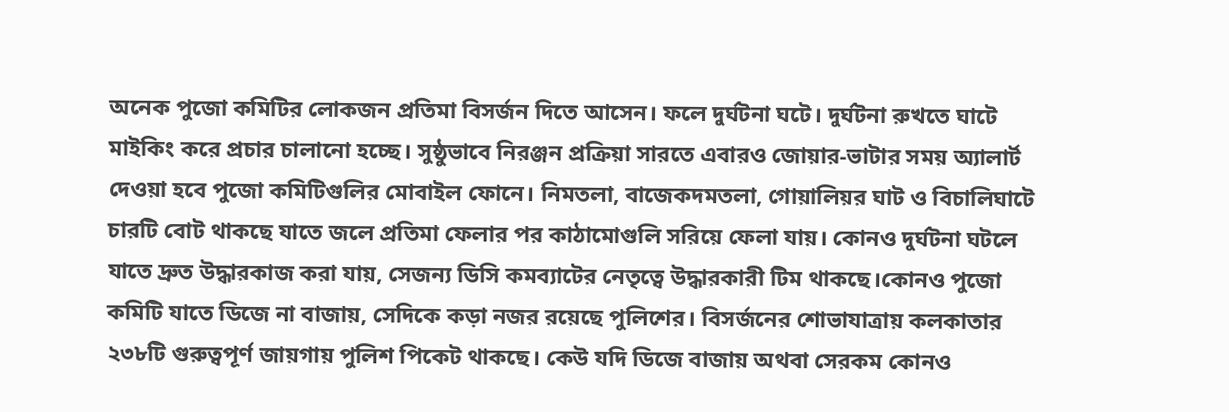অনেক পুজো কমিটির লোকজন প্রতিমা বিসর্জন দিতে আসেন। ফলে দুর্ঘটনা ঘটে। দুর্ঘটনা রুখতে ঘাটে মাইকিং করে প্রচার চালানো হচ্ছে। সুষ্ঠুভাবে নিরঞ্জন প্রক্রিয়া সারতে এবারও জোয়ার-ভাটার সময় অ্যালার্ট দেওয়া হবে পুজো কমিটিগুলির মোবাইল ফোনে। নিমতলা, বাজেকদমতলা, গোয়ালিয়র ঘাট ও বিচালিঘাটে চারটি বোট থাকছে যাতে জলে প্রতিমা ফেলার পর কাঠামোগুলি সরিয়ে ফেলা যায়। কোনও দুর্ঘটনা ঘটলে যাতে দ্রুত উদ্ধারকাজ করা যায়, সেজন্য ডিসি কমব্যাটের নেতৃত্বে উদ্ধারকারী টিম থাকছে।কোনও পুজো কমিটি যাতে ডিজে না বাজায়, সেদিকে কড়া নজর রয়েছে পুলিশের। বিসর্জনের শোভাযাত্রায় কলকাতার ২৩৮টি গুরুত্বপূর্ণ জায়গায় পুলিশ পিকেট থাকছে। কেউ যদি ডিজে বাজায় অথবা সেরকম কোনও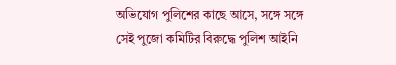অভিযোগ পুলিশের কাছে আসে, সঙ্গে সঙ্গে সেই পুজো কমিটির বিরুদ্ধে পুলিশ আইনি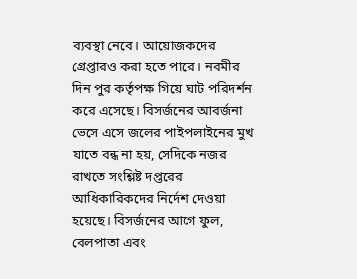ব্যবস্থা নেবে। আয়োজকদের গ্রেপ্তারও করা হতে পারে। নবমীর দিন পুর কর্তৃপক্ষ গিয়ে ঘাট পরিদর্শন করে এসেছে। বিসর্জনের আবর্জনা ভেসে এসে জলের পাইপলাইনের মুখ যাতে বন্ধ না হয়, সেদিকে নজর রাখতে সংশ্লিষ্ট দপ্তরের আধিকারিকদের নির্দেশ দেওয়া হয়েছে। বিসর্জনের আগে ফুল, বেলপাতা এবং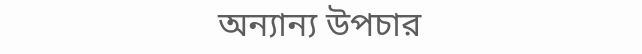অন্যান্য উপচার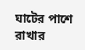ঘাটের পাশে রাখার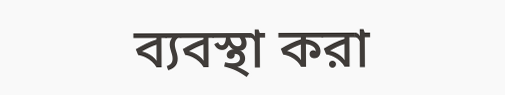ব্যবস্থা করা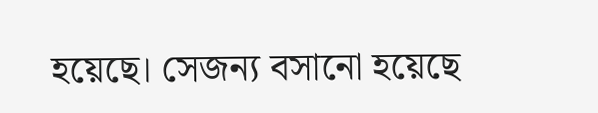হয়েছে। সেজন্য বসানো হয়েছে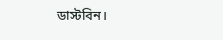ডাস্টবিন।